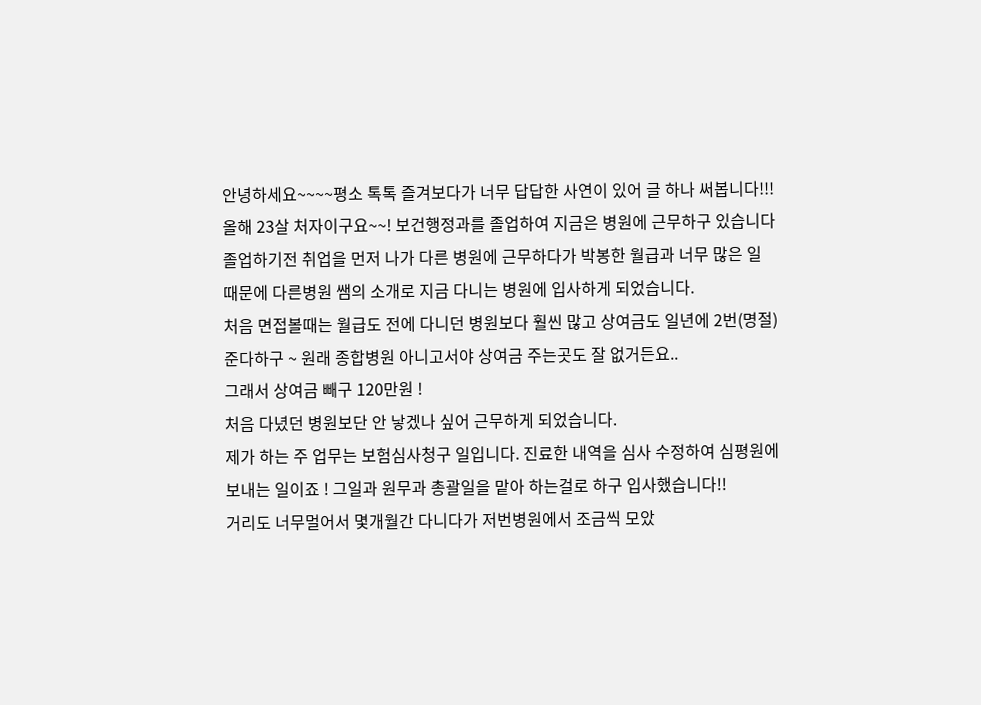안녕하세요~~~~평소 톡톡 즐겨보다가 너무 답답한 사연이 있어 글 하나 써봅니다!!!
올해 23살 처자이구요~~! 보건행정과를 졸업하여 지금은 병원에 근무하구 있습니다
졸업하기전 취업을 먼저 나가 다른 병원에 근무하다가 박봉한 월급과 너무 많은 일
때문에 다른병원 쌤의 소개로 지금 다니는 병원에 입사하게 되었습니다.
처음 면접볼때는 월급도 전에 다니던 병원보다 훨씬 많고 상여금도 일년에 2번(명절)
준다하구 ~ 원래 종합병원 아니고서야 상여금 주는곳도 잘 없거든요..
그래서 상여금 빼구 120만원 !
처음 다녔던 병원보단 안 낳겠나 싶어 근무하게 되었습니다.
제가 하는 주 업무는 보험심사청구 일입니다. 진료한 내역을 심사 수정하여 심평원에
보내는 일이죠 ! 그일과 원무과 총괄일을 맡아 하는걸로 하구 입사했습니다!!
거리도 너무멀어서 몇개월간 다니다가 저번병원에서 조금씩 모았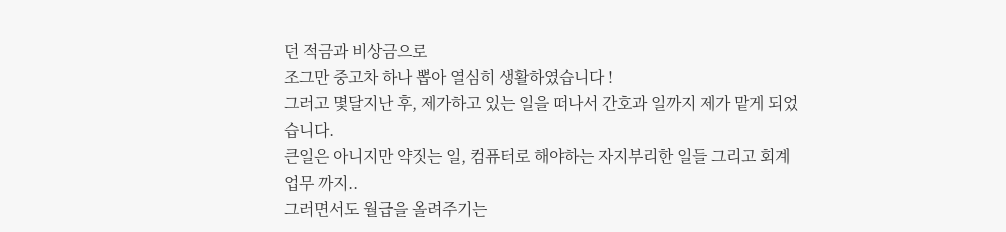던 적금과 비상금으로
조그만 중고차 하나 뽑아 열심히 생활하였습니다 !
그러고 몇달지난 후, 제가하고 있는 일을 떠나서 간호과 일까지 제가 맡게 되었습니다.
큰일은 아니지만 약짓는 일, 컴퓨터로 해야하는 자지부리한 일들 그리고 회계업무 까지..
그러면서도 월급을 올려주기는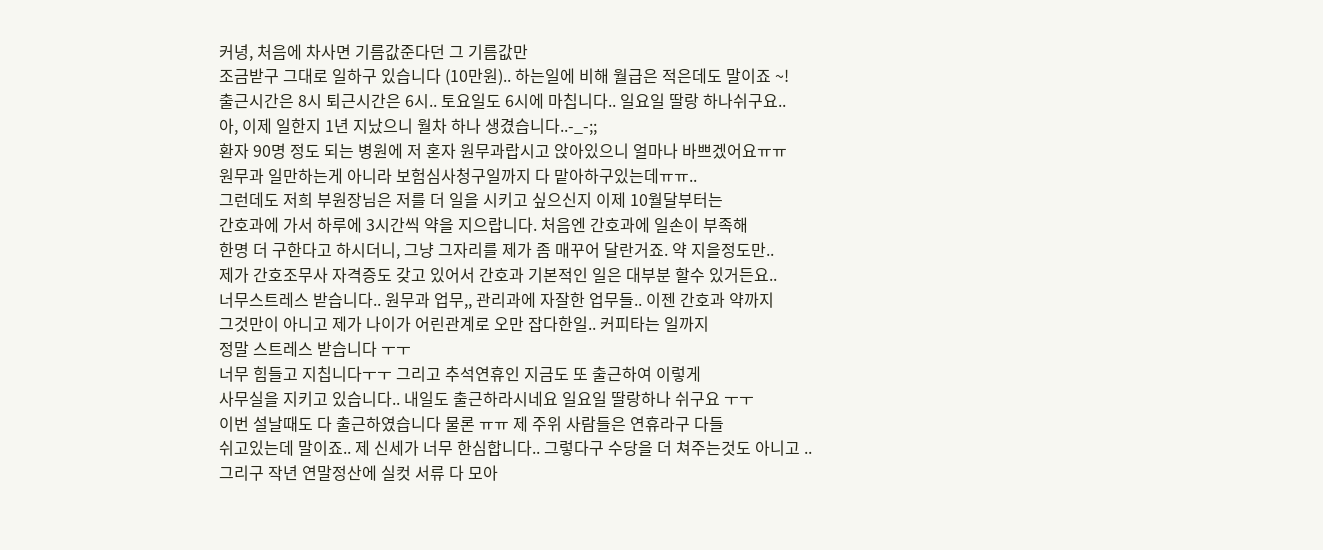커녕, 처음에 차사면 기름값준다던 그 기름값만
조금받구 그대로 일하구 있습니다 (10만원).. 하는일에 비해 월급은 적은데도 말이죠 ~!
출근시간은 8시 퇴근시간은 6시.. 토요일도 6시에 마칩니다.. 일요일 딸랑 하나쉬구요..
아, 이제 일한지 1년 지났으니 월차 하나 생겼습니다..-_-;;
환자 90명 정도 되는 병원에 저 혼자 원무과랍시고 앉아있으니 얼마나 바쁘겠어요ㅠㅠ
원무과 일만하는게 아니라 보험심사청구일까지 다 맡아하구있는데ㅠㅠ..
그런데도 저희 부원장님은 저를 더 일을 시키고 싶으신지 이제 10월달부터는
간호과에 가서 하루에 3시간씩 약을 지으랍니다. 처음엔 간호과에 일손이 부족해
한명 더 구한다고 하시더니, 그냥 그자리를 제가 좀 매꾸어 달란거죠. 약 지을정도만..
제가 간호조무사 자격증도 갖고 있어서 간호과 기본적인 일은 대부분 할수 있거든요..
너무스트레스 받습니다.. 원무과 업무,, 관리과에 자잘한 업무들.. 이젠 간호과 약까지
그것만이 아니고 제가 나이가 어린관계로 오만 잡다한일.. 커피타는 일까지
정말 스트레스 받습니다 ㅜㅜ
너무 힘들고 지칩니다ㅜㅜ 그리고 추석연휴인 지금도 또 출근하여 이렇게
사무실을 지키고 있습니다.. 내일도 출근하라시네요 일요일 딸랑하나 쉬구요 ㅜㅜ
이번 설날때도 다 출근하였습니다 물론 ㅠㅠ 제 주위 사람들은 연휴라구 다들
쉬고있는데 말이죠.. 제 신세가 너무 한심합니다.. 그렇다구 수당을 더 쳐주는것도 아니고 ..
그리구 작년 연말정산에 실컷 서류 다 모아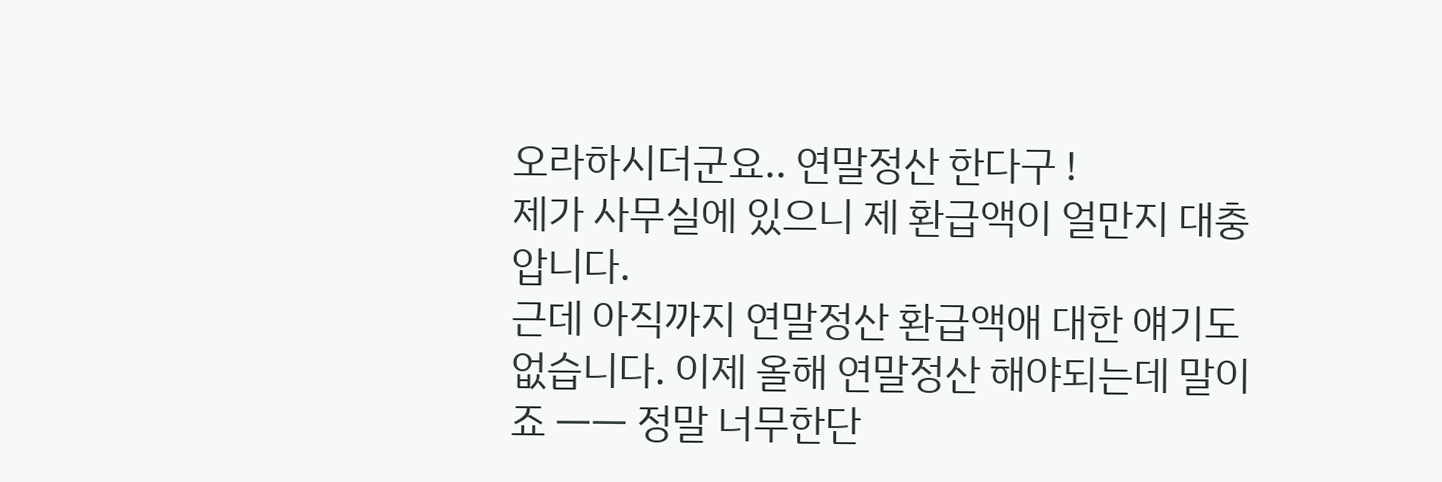오라하시더군요.. 연말정산 한다구 !
제가 사무실에 있으니 제 환급액이 얼만지 대충 압니다.
근데 아직까지 연말정산 환급액애 대한 얘기도 없습니다. 이제 올해 연말정산 해야되는데 말이죠 ㅡㅡ 정말 너무한단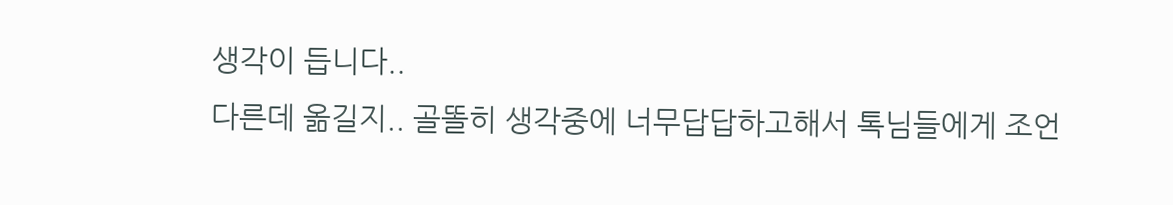생각이 듭니다..
다른데 옮길지.. 골똘히 생각중에 너무답답하고해서 톡님들에게 조언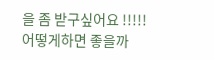을 좀 받구싶어요 !!!!!
어떻게하면 좋을까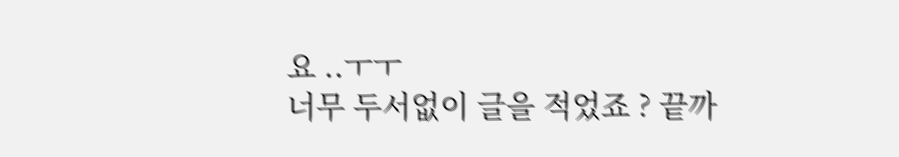요 ..ㅜㅜ
너무 두서없이 글을 적었죠 ? 끝까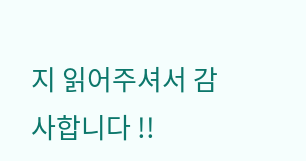지 읽어주셔서 감사합니다 !!